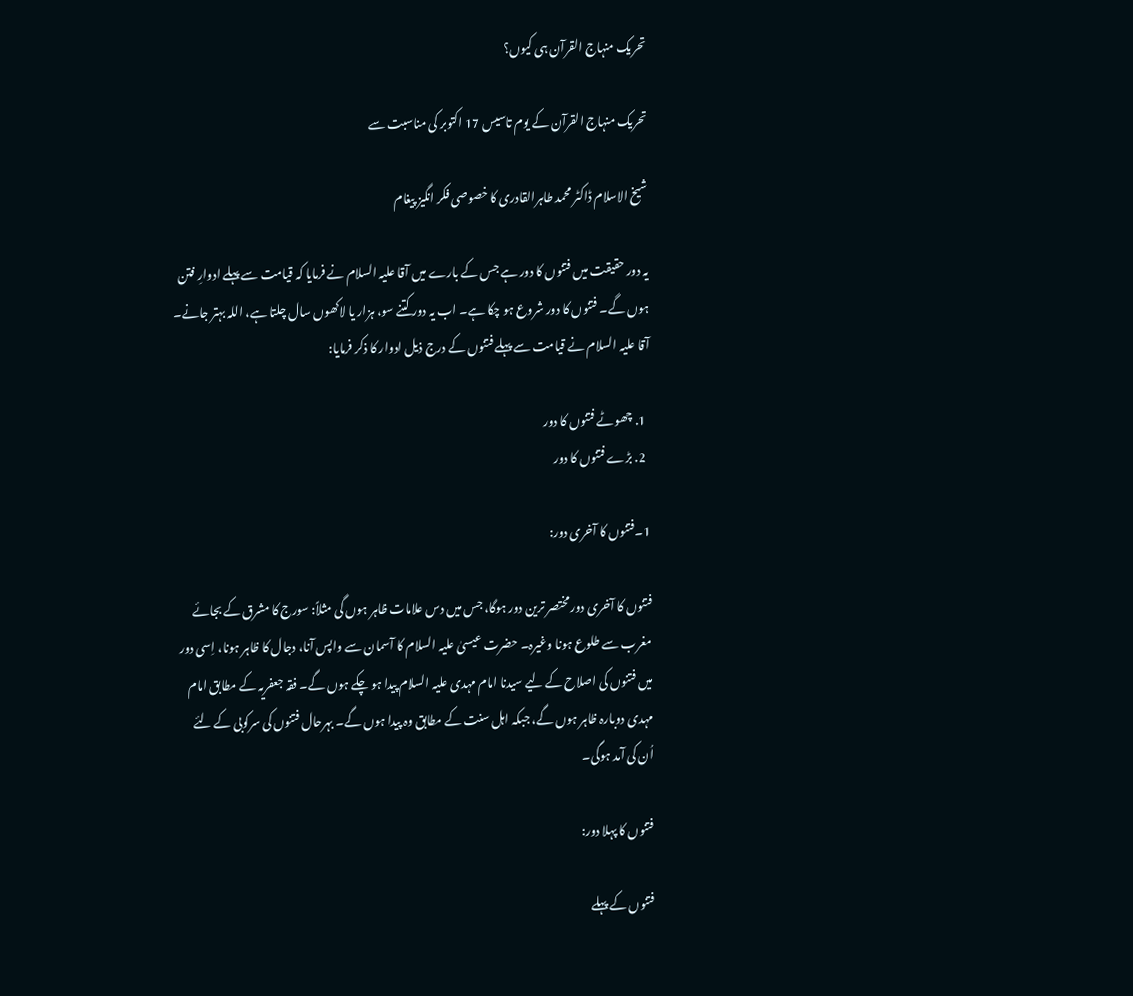تحریک منہاج القرآن ہی کیوں؟

تحریک منہاج القرآن کے یوم تاسیس 17 اکتوبر کی مناسبت سے

شیخ الاسلام ڈاکٹر محمد طاہرالقادری کا خصوصی فکر انگیز پیغام

یہ دور حقیقت میں فتنوں کا دور ہے جس کے بارے میں آقا علیہ السلام نے فرمایا کہ قیامت سے پہلے ادوارِ فتن ہوں گے۔ فتنوں کا دور شروع ہو چکا ہے۔ اب یہ دور کتنے سو، ہزار یا لاکھوں سال چلتا ہے، اللہ بہتر جانے۔ آقا علیہ السلام نے قیامت سے پہلے فتنوں کے درج ذیل ادوار کا ذکر فرمایا:

  1. چھوٹے فتنوں کا دور
  2. بڑے فتنوں کا دور

1۔فتنوں کا آخری دور:

فتنوں کا آخری دور مختصر ترین دور ہوگا، جس میں دس علامات ظاہر ہوں گی مثلاً: سورج کا مشرق کے بجائے مغرب سے طلوع ہونا وغیرہ۔ حضرت عیسیٰ علیہ السلام کا آسمان سے واپس آنا، دجال کا ظاہر ہونا، اِسی دور میں فتنوں کی اصلاح کے لیے سیدنا امام مہدی علیہ السلام پیدا ہو چکے ہوں گے۔ فقہ جعفریہ کے مطابق امام مہدی دوبارہ ظاہر ہوں گے، جبکہ اہل سنت کے مطابق وہ پیدا ہوں گے۔ بہرحال فتنوں کی سرکوبی کے لئے اُن کی آمد ہوگی۔

فتنوں کا پہلا دور:

فتنوں کے پہلے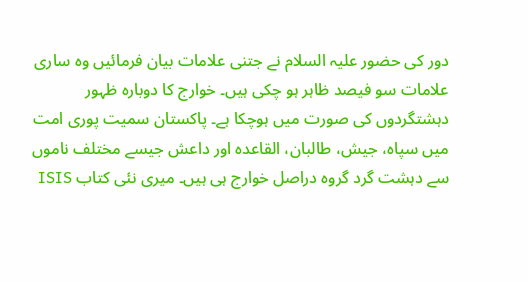دور کی حضور علیہ السلام نے جتنی علامات بیان فرمائیں وہ ساری علامات سو فیصد ظاہر ہو چکی ہیں۔ خوارج کا دوبارہ ظہور دہشتگردوں کی صورت میں ہوچکا ہے۔ پاکستان سمیت پوری امت میں سپاہ، جیش، طالبان، القاعدہ اور داعش جیسے مختلف ناموں سے دہشت گرد گروہ دراصل خوارج ہی ہیں۔ میری نئی کتاب ISIS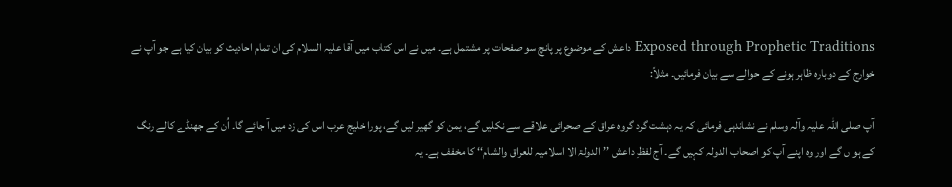Exposed through Prophetic Traditions داعش کے موضوع پر پانچ سو صفحات پر مشتمل ہے۔ میں نے اس کتاب میں آقا علیہ السلام کی ان تمام احادیث کو بیان کیا ہے جو آپ نے خوارج کے دوبارہ ظاہر ہونے کے حوالے سے بیان فرمائیں۔ مثلاً:

آپ صلی اللہ علیہ وآلہ وسلم نے نشاندہی فرمائی کہ یہ دہشت گرد گروہ عراق کے صحرائی علاقے سے نکلیں گے، یمن کو گھیر لیں گے، پورا خلیج عرب اس کی زد میں آ جائے گا۔ اُن کے جھنڈے کالے رنگ کے ہو ں گے اور وہ اپنے آپ کو اصحاب الدولہ کہیں گے۔ آج لفظِ داعش ’’الدولۃ الا اسلامیہ للعراق والشام‘‘ کا مخفف ہے۔ یہ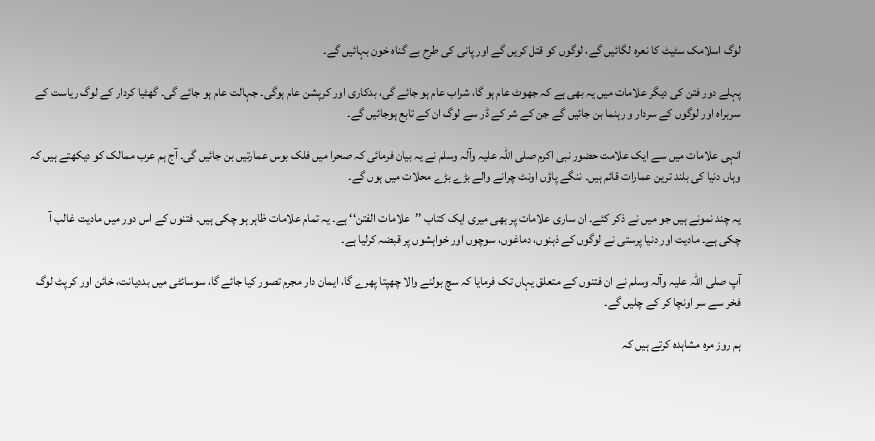لوگ اسلامک سٹیٹ کا نعرہ لگائیں گے، لوگوں کو قتل کریں گے اور پانی کی طرح بے گناہ خون بہائیں گے۔

پہلے دور فتن کی دیگر علامات میں یہ بھی ہے کہ جھوٹ عام ہو گا، شراب عام ہو جائے گی، بدکاری اور کرپشن عام ہوگی۔ جہالت عام ہو جائے گی۔ گھٹیا کردار کے لوگ ریاست کے سربراہ اور لوگوں کے سردار و رہنما بن جائیں گے جن کے شر کے ڈر سے لوگ ان کے تابع ہوجائیں گے۔

انہی علامات میں سے ایک علامت حضور نبی اکرم صلی اللہ علیہ وآلہ وسلم نے یہ بیان فرمائی کہ صحرا میں فلک بوس عمارتیں بن جائیں گی۔ آج ہم عرب ممالک کو دیکھتے ہیں کہ وہاں دنیا کی بلند ترین عمارات قائم ہیں۔ ننگے پاؤں اونٹ چرانے والے بڑے بڑے محلات میں ہوں گے۔

یہ چند نمونے ہیں جو میں نے ذکر کئے۔ ان ساری علامات پر بھی میری ایک کتاب ’’علامات الفتن‘‘ ہے۔ یہ تمام علامات ظاہر ہو چکی ہیں۔ فتنوں کے اس دور میں مادیت غالب آ چکی ہے۔ مادیت اور دنیا پرستی نے لوگوں کے ذہنوں، دماغوں، سوچوں اور خواہشوں پر قبضہ کرلیا ہے۔

آپ صلی اللہ علیہ وآلہ وسلم نے ان فتنوں کے متعلق یہاں تک فرمایا کہ سچ بولنے والا چھپتا پھرے گا، ایمان دار مجرم تصور کیا جائے گا، سوسائٹی میں بددیانت، خائن اور کرپٹ لوگ فخر سے سر اونچا کر کے چلیں گے۔

ہم روز مرہ مشاہدہ کرتے ہیں کہ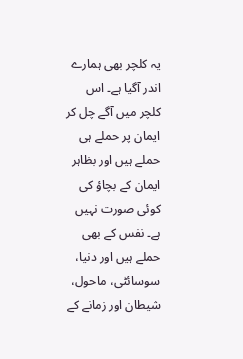یہ کلچر بھی ہمارے اندر آگیا ہے۔ اس کلچر میں آگے چل کر ایمان پر حملے ہی حملے ہیں اور بظاہر ایمان کے بچاؤ کی کوئی صورت نہیں ہے۔ نفس کے بھی حملے ہیں اور دنیا، سوسائٹی، ماحول، شیطان اور زمانے کے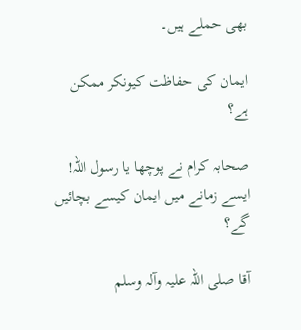بھی حملے ہیں۔

ایمان کی حفاظت کیونکر ممکن ہے؟

صحابہ کرام نے پوچھا یا رسول اللہ! ایسے زمانے میں ایمان کیسے بچائیں گے؟

آقا صلی اللہ علیہ وآلہ وسلم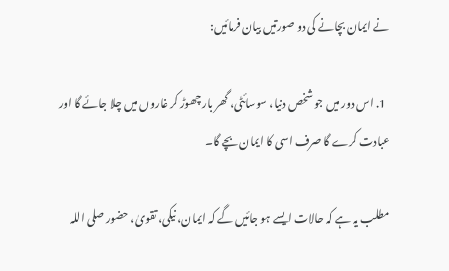نے ایمان بچانے کی دو صورتیں بیان فرمائیں:

  1. اس دور میں جو شخص دنیا، سوسائٹی، گھر بار چھوڑ کر غاروں میں چلا جائے گا اور عبادت کرے گا صرف اسی کا ایمان بچے گا۔

مطلب یہ ہے کہ حالات ایسے ہو جائیں گے کہ ایمان، نیکی، تقویٰ، حضور صلی اللہ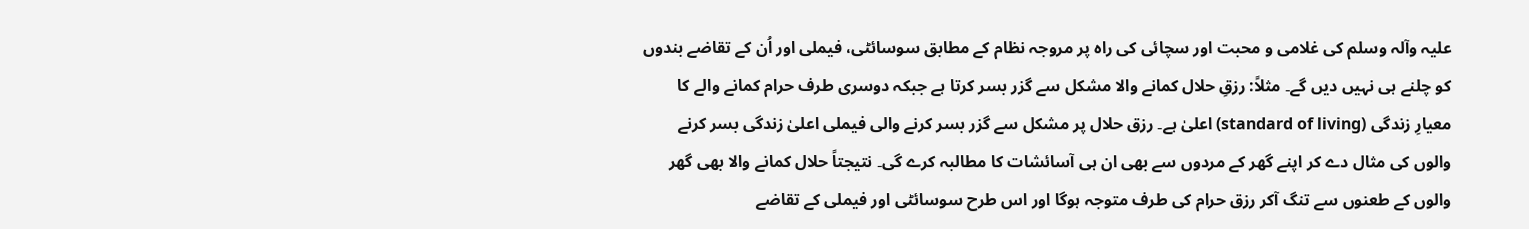علیہ وآلہ وسلم کی غلامی و محبت اور سچائی کی راہ پر مروجہ نظام کے مطابق سوسائٹی، فیملی اور اُن کے تقاضے بندوں کو چلنے ہی نہیں دیں گے۔ مثلاً: رزقِ حلال کمانے والا مشکل سے گزر بسر کرتا ہے جبکہ دوسری طرف حرام کمانے والے کا معیارِ زندگی (standard of living) اعلیٰ ہے۔ رزق حلال پر مشکل سے گزر بسر کرنے والی فیملی اعلیٰ زندگی بسر کرنے والوں کی مثال دے کر اپنے گھر کے مردوں سے بھی ان ہی آسائشات کا مطالبہ کرے گی۔ نتیجتاً حلال کمانے والا بھی گھر والوں کے طعنوں سے تنگ آکر رزق حرام کی طرف متوجہ ہوگا اور اس طرح سوسائٹی اور فیملی کے تقاضے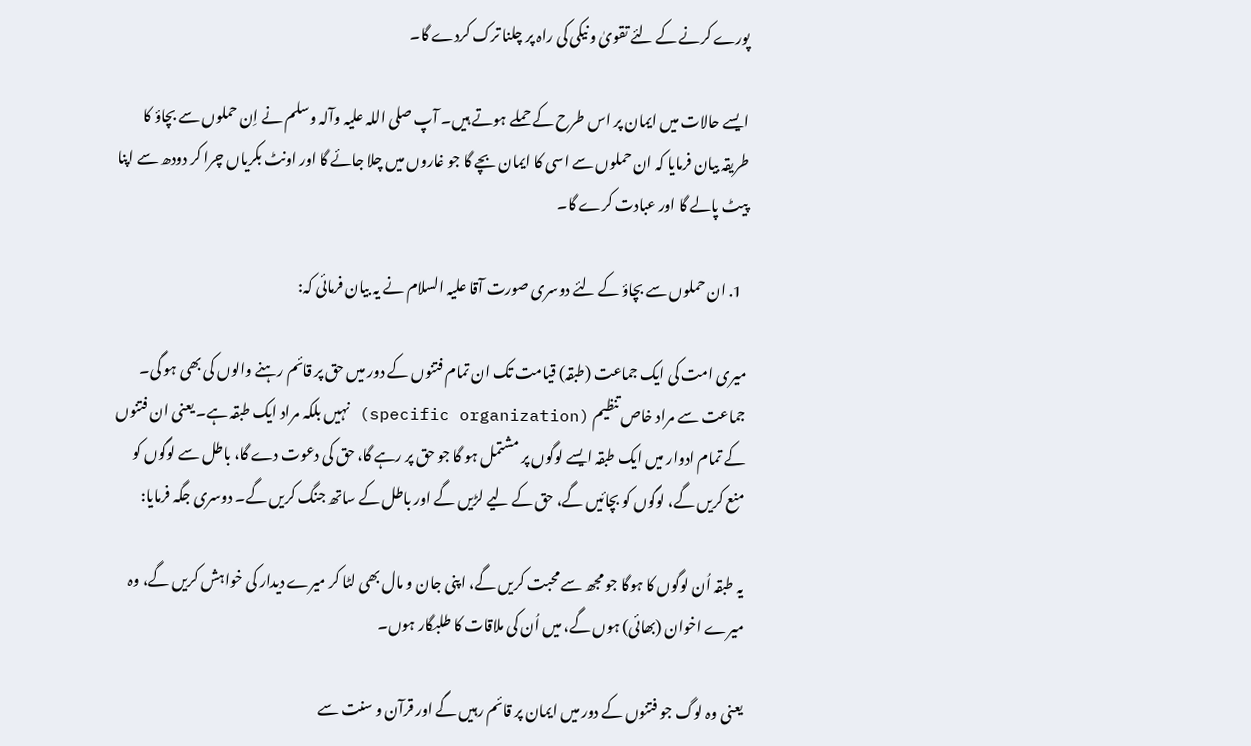پورے کرنے کے لئے تقویٰ و نیکی کی راہ پر چلنا ترک کردے گا۔

ایسے حالات میں ایمان پر اس طرح کے حملے ہوتے ہیں۔ آپ صلی اللہ علیہ وآلہ وسلم نے اِن حملوں سے بچاؤ کا طریقہ بیان فرمایا کہ ان حملوں سے اسی کا ایمان بچے گا جو غاروں میں چلا جائے گا اور اونٹ بکریاں چرا کر دودھ سے اپنا پیٹ پالے گا اور عبادت کرے گا۔

  1. ان حملوں سے بچاؤ کے لئے دوسری صورت آقا علیہ السلام نے یہ بیان فرمائی کہ:

میری امت کی ایک جماعت (طبقہ) قیامت تک ان تمام فتنوں کے دور میں حق پر قائم رہنے والوں کی بھی ہو گی۔ جماعت سے مراد خاص تنظیم (specific organization) نہیں بلکہ مراد ایک طبقہ ہے۔ یعنی ان فتنوں کے تمام ادوار میں ایک طبقہ ایسے لوگوں پر مشتمل ہو گا جو حق پر رہے گا، حق کی دعوت دے گا، باطل سے لوگوں کو منع کریں گے، لوگوں کو بچائیں گے، حق کے لیے لڑیں گے اور باطل کے ساتھ جنگ کریں گے۔ دوسری جگہ فرمایا:

یہ طبقہ اُن لوگوں کا ہوگا جو مجھ سے محبت کریں گے، اپنی جان و مال بھی لٹا کر میرے دیدار کی خواہش کریں گے، وہ میرے اخوان (بھائی) ہوں گے، میں اُن کی ملاقات کا طلبگار ہوں۔

یعنی وہ لوگ جو فتنوں کے دور میں ایمان پر قائم رہیں گے اور قرآن و سنت سے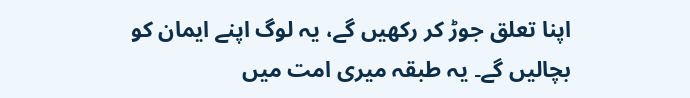اپنا تعلق جوڑ کر رکھیں گے، یہ لوگ اپنے ایمان کو بچالیں گے۔ یہ طبقہ میری امت میں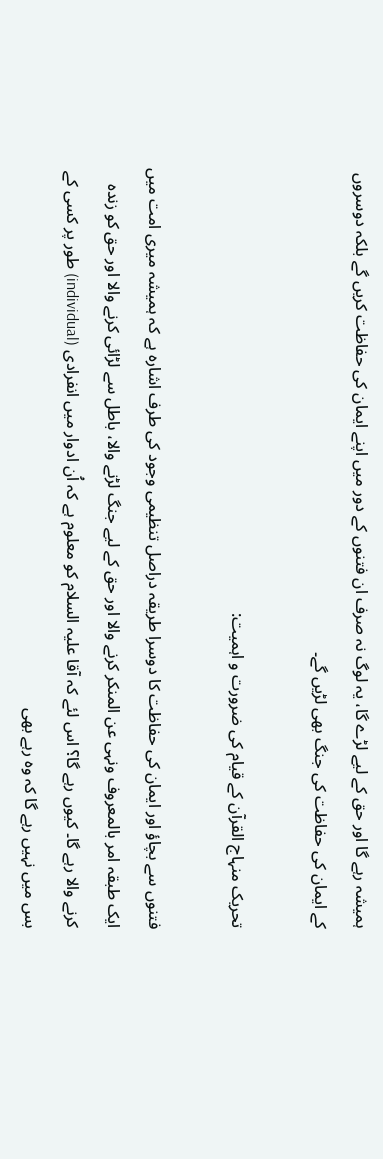ہمیشہ رہے گا اور حق کے لیے لڑے گا، یہ لوگ نہ صرف ان فتنوں کے دور میں اپنے ایمان کی حفاظت کریں گے بلکہ دوسروں کے ایمان کی حفاظت کی جنگ بھی لڑیں گے۔

تحریک منہاج القرآن کے قیام کی ضرورت و اہمیت:

فتنوں سے بچاؤ اور ایمان کی حفاظت کا دوسرا طریقہ دراصل تنظیمی وجود کی طرف اشارہ ہے کہ ہمیشہ میری امت میں ایک طبقہ امر بالمعروف ونہی عن المنکر کرنے والا اور حق کے لیے جنگ لڑنے والا، باطل سے لڑائی کرنے والا اور حق کو زندہ کرنے والا رہے گا۔ کیوں رہے گا؟ اس لئے کہ آقا علیہ السلام کو معلوم ہے کہ اُن ادوار میں انفرادی (individual) طور پر کسی کے بس میں نہیں رہے گا کہ وہ رہے بھی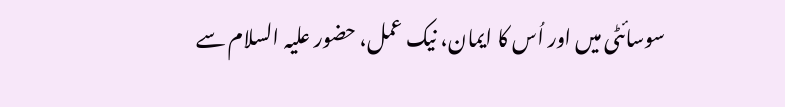سوسائٹی میں اور اُس کا ایمان، نیک عمل، حضور علیہ السلام سے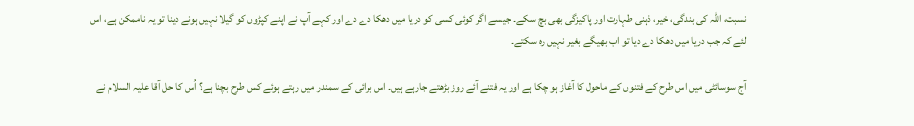نسبت، اللہ کی بندگی، خیر، ذہنی طہارت اور پاکیزگی بھی بچ سکے۔ جیسے اگر کوئی کسی کو دریا میں دھکا دے دے اور کہے آپ نے اپنے کپڑوں کو گیلا نہیں ہونے دینا تو یہ ناممکن ہے، اس لئے کہ جب دریا میں دھکا دے دیا تو اب بھیگے بغیر نہیں رہ سکتے۔

آج سوسائٹی میں اس طرح کے فتنوں کے ماحول کا آغاز ہو چکا ہے اور یہ فتنے آئے روز بڑھتے جارہے ہیں۔ اس برائی کے سمندر میں رہتے ہوئے کس طرح بچنا ہے؟ اُس کا حل آقا علیہ السلام نے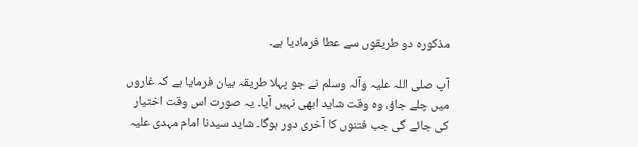مذکورہ دو طریقوں سے عطا فرمادیا ہے۔

آپ صلی اللہ علیہ وآلہ وسلم نے جو پہلا طریقہ بیان فرمایا ہے کہ غاروں میں چلے جاؤ، وہ وقت شاید ابھی نہیں آیا۔ یہ صورت اس وقت اختیار کی جائے گی جب فتنوں کا آخری دور ہوگا۔ شاید سیدنا امام مہدی علیہ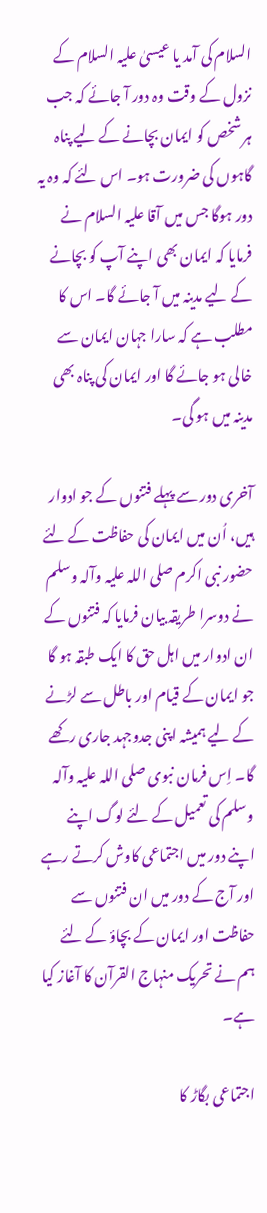السلام کی آمد یا عیسیٰ علیہ السلام کے نزول کے وقت وہ دور آ جائے کہ جب ہر شخص کو ایمان بچانے کے لیے پناہ گاہوں کی ضرورت ہو۔ اس لئے کہ وہ یہ دور ہوگا جس میں آقا علیہ السلام نے فرمایا کہ ایمان بھی اپنے آپ کو بچانے کے لیے مدینہ میں آ جائے گا۔ اس کا مطلب ہے کہ سارا جہان ایمان سے خالی ہو جائے گا اور ایمان کی پناہ بھی مدینہ میں ہو گی۔

آخری دور سے پہلے فتنوں کے جو ادوار ہیں، اُن میں ایمان کی حفاظت کے لئے حضور نبی اکرم صلی اللہ علیہ وآلہ وسلم نے دوسرا طریقہ بیان فرمایا کہ فتنوں کے ان ادوار میں اہل حق کا ایک طبقہ ہو گا جو ایمان کے قیام اور باطل سے لڑنے کے لیے ہمیشہ اپنی جدوجہد جاری رکھے گا۔ اِس فرمان نبوی صلی اللہ علیہ وآلہ وسلم کی تعمیل کے لئے لوگ اپنے اپنے دور میں اجتماعی کاوش کرتے رہے اور آج کے دور میں ان فتنوں سے حفاظت اور ایمان کے بچاؤ کے لئے ہم نے تحریک منہاج القرآن کا آغاز کیا ہے۔

اجتماعی بگاڑ کا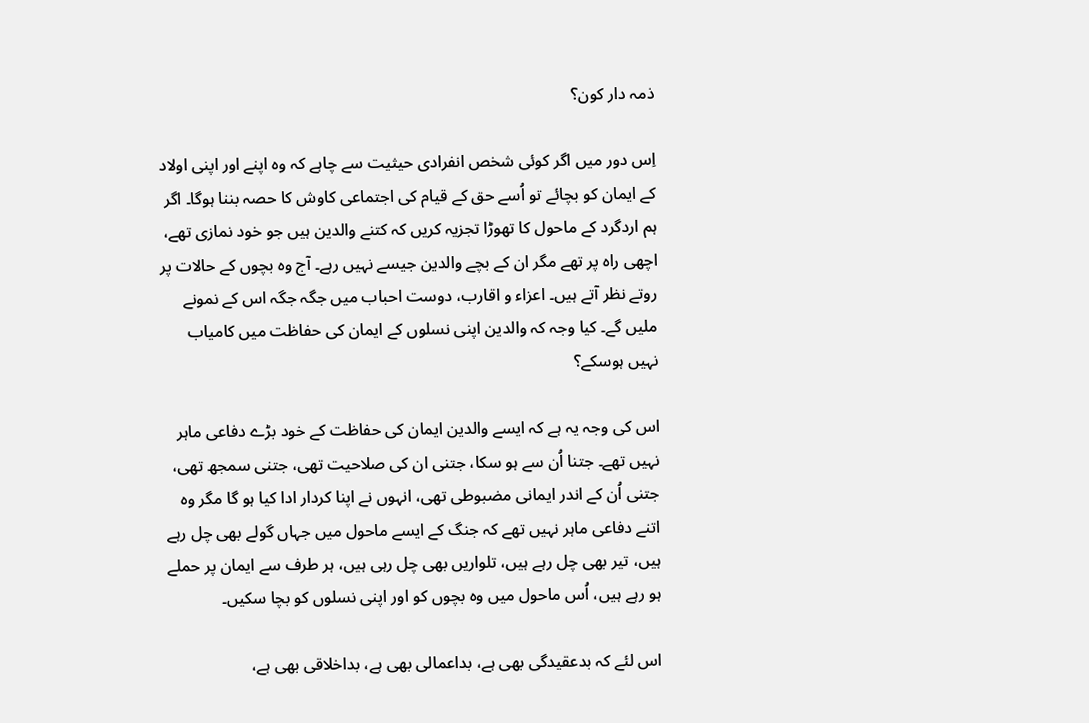ذمہ دار کون؟

اِس دور میں اگر کوئی شخص انفرادی حیثیت سے چاہے کہ وہ اپنے اور اپنی اولاد کے ایمان کو بچائے تو اُسے حق کے قیام کی اجتماعی کاوش کا حصہ بننا ہوگا۔ اگر ہم اردگرد کے ماحول کا تھوڑا تجزیہ کریں کہ کتنے والدین ہیں جو خود نمازی تھے، اچھی راہ پر تھے مگر ان کے بچے والدین جیسے نہیں رہے۔ آج وہ بچوں کے حالات پر روتے نظر آتے ہیں۔ اعزاء و اقارب، دوست احباب میں جگہ جگہ اس کے نمونے ملیں گے۔ کیا وجہ کہ والدین اپنی نسلوں کے ایمان کی حفاظت میں کامیاب نہیں ہوسکے؟

اس کی وجہ یہ ہے کہ ایسے والدین ایمان کی حفاظت کے خود بڑے دفاعی ماہر نہیں تھے۔ جتنا اُن سے ہو سکا، جتنی ان کی صلاحیت تھی، جتنی سمجھ تھی، جتنی اُن کے اندر ایمانی مضبوطی تھی، انہوں نے اپنا کردار ادا کیا ہو گا مگر وہ اتنے دفاعی ماہر نہیں تھے کہ جنگ کے ایسے ماحول میں جہاں گولے بھی چل رہے ہیں، تیر بھی چل رہے ہیں، تلواریں بھی چل رہی ہیں، ہر طرف سے ایمان پر حملے ہو رہے ہیں، اُس ماحول میں وہ بچوں کو اور اپنی نسلوں کو بچا سکیں۔

اس لئے کہ بدعقیدگی بھی ہے، بداعمالی بھی ہے، بداخلاقی بھی ہے،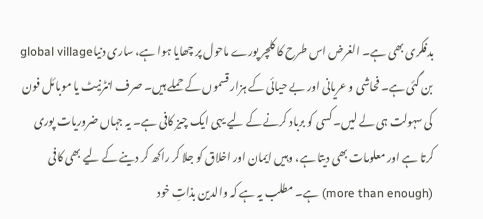بدفکری بھی ہے۔ الغرض اس طرح کا کلچر پورے ماحول پر چھایا ہوا ہے، ساری دنیاglobal village بن گئی ہے۔ فحاشی و عریانی اور بے حیائی کے ہزار قسموں کے حملے ہیں۔ صرف انٹرنیٹ یا موبائل فون کی سہولت ہی لے لیں۔ کسی کو برباد کرنے کے لیے یہی ایک چیز کافی ہے۔ یہ جہاں ضروریات پوری کرتا ہے اور معلومات بھی دیتا ہے، وہیں ایمان اور اخلاق کو جلا کر راکھ کر دینے کے لیے بھی کافی (more than enough) ہے۔ مطلب یہ ہے کہ والدین بذاتِ خود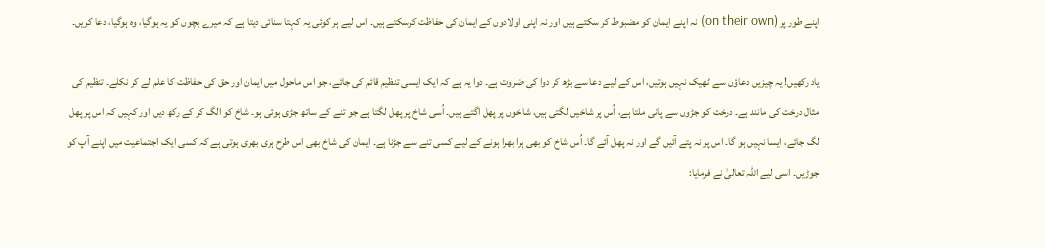اپنے طور پر (on their own) نہ اپنے ایمان کو مضبوط کر سکتے ہیں اور نہ اپنی اولادوں کے ایمان کی حفاظت کرسکتے ہیں۔ اس لیے ہر کوئی یہ کہتا سنائی دیتا ہے کہ میرے بچوں کو یہ ہوگیا، وہ ہوگیا، دعا کریں۔

یاد رکھیں! یہ چیزیں دعاؤں سے ٹھیک نہیں ہوتیں، اس کے لیے دعا سے بڑھ کر دوا کی ضروت ہے۔ دوا یہ ہے کہ ایک ایسی تنظیم قائم کی جائے، جو اس ماحول میں ایمان اور حق کی حفاظت کا علم لے کر نکلے۔ تنظیم کی مثال درخت کی مانند ہے۔ درخت کو جڑوں سے پانی ملتا ہے، اُس پر شاخیں لگتی ہیں، شاخوں پر پھل اگتے ہیں۔ اُسی شاخ پر پھل لگتا ہے جو تنے کے ساتھ جڑی ہوئی ہو۔ شاخ کو الگ کر کے رکھ دیں اور کہیں کہ اس پر پھل لگ جائے، ایسا نہیں ہو گا۔ اس پر نہ پتے آئیں گے اور نہ پھل آئے گا۔ اُس شاخ کو بھی ہرا بھرا ہونے کے لیے کسی تنے سے جڑنا ہے۔ ایمان کی شاخ بھی اس طرح ہری بھری ہوتی ہے کہ کسی ایک اجتماعیت میں اپنے آپ کو جوڑیں۔ اسی لیے اللہ تعالیٰ نے فرمایا: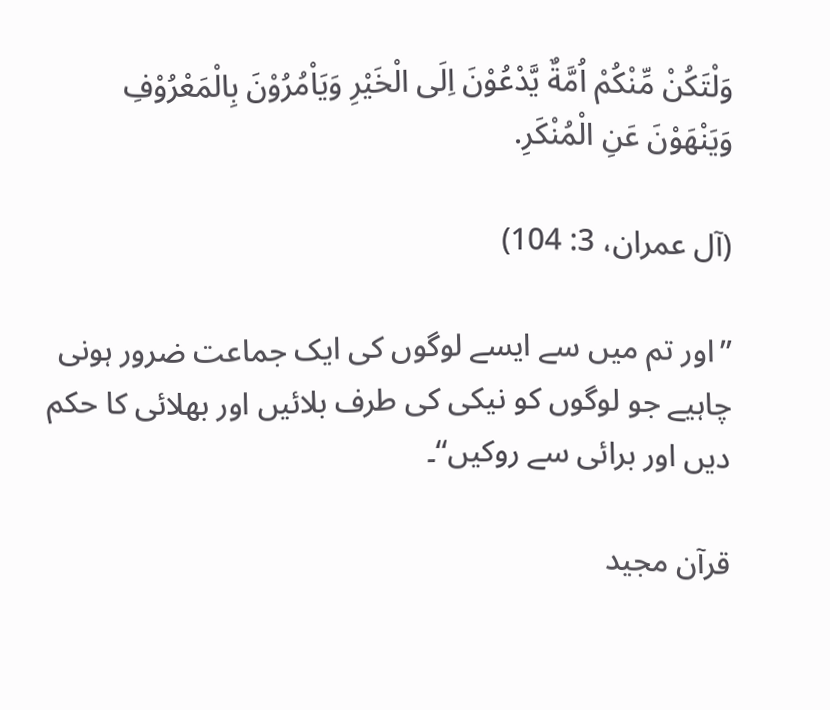وَلْتَکُنْ مِّنْکُمْ اُمَّةٌ یَّدْعُوْنَ اِلَی الْخَیْرِ وَیَاْمُرُوْنَ بِالْمَعْرُوْفِ وَیَنْهَوْنَ عَنِ الْمُنْکَرِ.

(آل عمران، 3: 104)

’’اور تم میں سے ایسے لوگوں کی ایک جماعت ضرور ہونی چاہیے جو لوگوں کو نیکی کی طرف بلائیں اور بھلائی کا حکم دیں اور برائی سے روکیں‘‘۔

قرآن مجید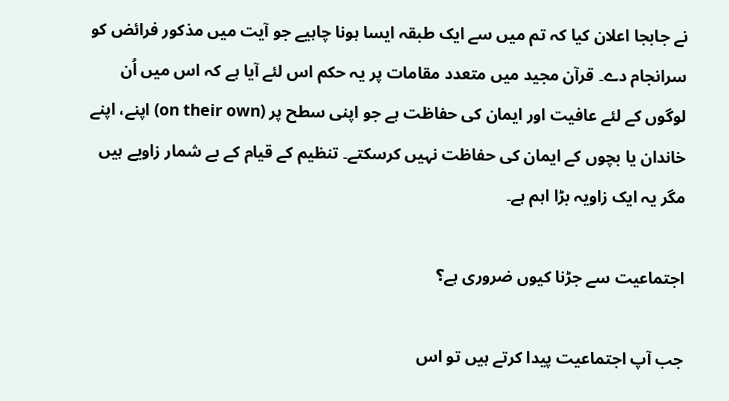نے جابجا اعلان کیا کہ تم میں سے ایک طبقہ ایسا ہونا چاہیے جو آیت میں مذکور فرائض کو سرانجام دے۔ قرآن مجید میں متعدد مقامات پر یہ حکم اس لئے آیا ہے کہ اس میں اُن لوگوں کے لئے عافیت اور ایمان کی حفاظت ہے جو اپنی سطح پر (on their own) اپنے، اپنے خاندان یا بچوں کے ایمان کی حفاظت نہیں کرسکتے۔ تنظیم کے قیام کے بے شمار زاویے ہیں مگر یہ ایک زاویہ بڑا اہم ہے۔

اجتماعیت سے جڑنا کیوں ضروری ہے؟

جب آپ اجتماعیت پیدا کرتے ہیں تو اس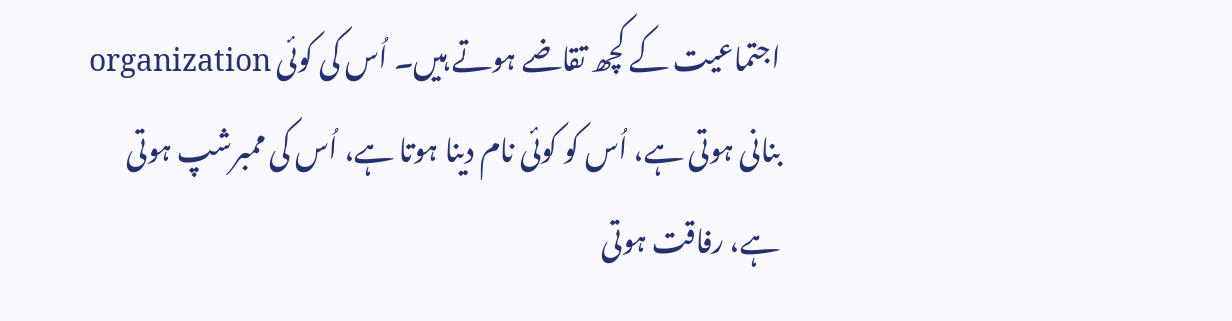اجتماعیت کے کچھ تقاضے ہوتے ہیں۔ اُس کی کوئی organization بنانی ہوتی ہے، اُس کو کوئی نام دینا ہوتا ہے، اُس کی ممبرشپ ہوتی ہے، رفاقت ہوتی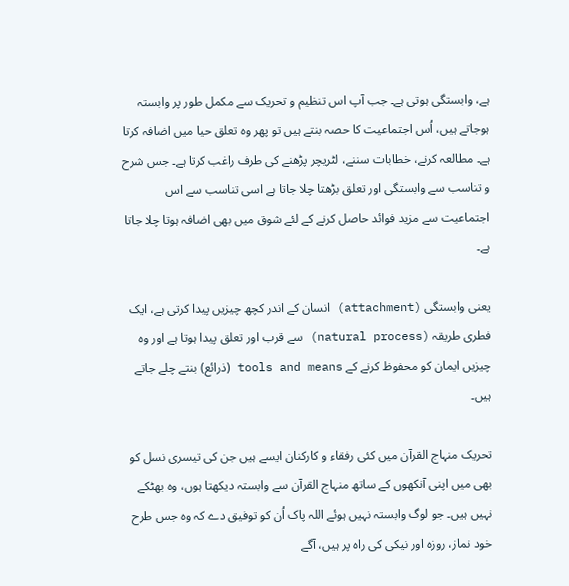ہے، وابستگی ہوتی ہے۔ جب آپ اس تنظیم و تحریک سے مکمل طور پر وابستہ ہوجاتے ہیں، اُس اجتماعیت کا حصہ بنتے ہیں تو پھر وہ تعلق حیا میں اضافہ کرتا ہے۔ مطالعہ کرنے، خطابات سننے، لٹریچر پڑھنے کی طرف راغب کرتا ہے۔ جس شرح و تناسب سے وابستگی اور تعلق بڑھتا چلا جاتا ہے اسی تناسب سے اس اجتماعیت سے مزید فوائد حاصل کرنے کے لئے شوق میں بھی اضافہ ہوتا چلا جاتا ہے۔

یعنی وابستگی (attachment) انسان کے اندر کچھ چیزیں پیدا کرتی ہے، ایک فطری طریقہ (natural process) سے قرب اور تعلق پیدا ہوتا ہے اور وہ چیزیں ایمان کو محفوظ کرنے کے tools and means (ذرائع) بنتے چلے جاتے ہیں۔

تحریک منہاج القرآن میں کئی رفقاء و کارکنان ایسے ہیں جن کی تیسری نسل کو بھی میں اپنی آنکھوں کے ساتھ منہاج القرآن سے وابستہ دیکھتا ہوں، وہ بھٹکے نہیں ہیں۔ جو لوگ وابستہ نہیں ہوئے اللہ پاک اُن کو توفیق دے کہ وہ جس طرح خود نماز، روزہ اور نیکی کی راہ پر ہیں، آگے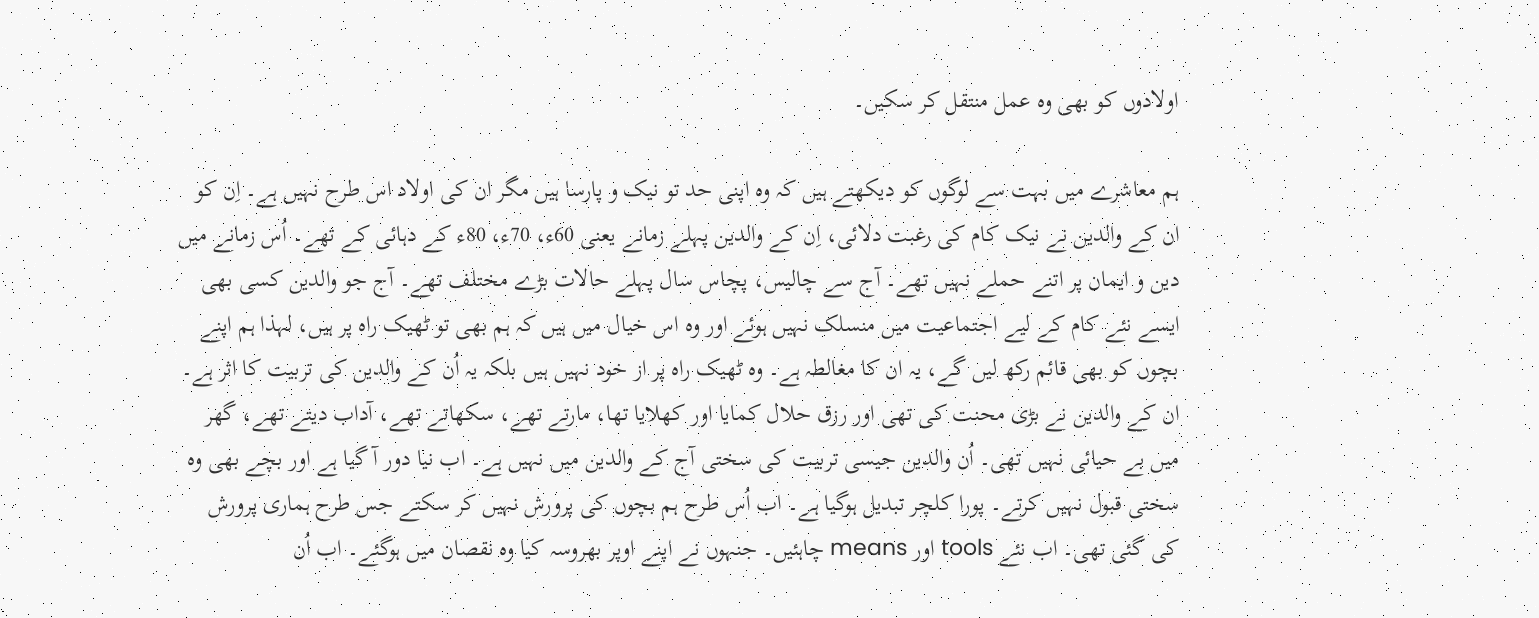اولادوں کو بھی وہ عمل منتقل کر سکیں۔

ہم معاشرے میں بہت سے لوگوں کو دیکھتے ہیں کہ وہ اپنی حد تو نیک و پارسا ہیں مگر ان کی اولاد اس طرح نہیں ہے۔ اِن کو ان کے والدین نے نیک کام کی رغبت دلائی، اِن کے والدین پہلے زمانے یعنی 60ء، 70ء، 80ء کے دہائی کے تھے۔ اُس زمانے میں دین و ایمان پر اتنے حملے نہیں تھے۔ آج سے چالیس، پچاس سال پہلے حالات بڑے مختلف تھے۔ آج جو والدین کسی بھی ایسے نئے کام کے لیے اجتماعیت میں منسلک نہیں ہوئے اور وہ اس خیال میں ہیں کہ ہم بھی تو ٹھیک راہ پر ہیں، لہذا ہم اپنے بچوں کو بھی قائم رکھ لیں گے، یہ ان کا مغالطہ ہے۔ وہ ٹھیک راہ پر از خود نہیں ہیں بلکہ یہ اُن کے والدین کی تربیت کا اثر ہے۔ ان کے والدین نے بڑی محنت کی تھی اور رزق حلال کمایا اور کھلایا تھا، مارتے تھے، سکھاتے تھے، آداب دیتے تھے، گھر میں بے حیائی نہیں تھی۔ اُن والدین جیسی تربیت کی سختی آج کے والدین میں نہیں ہے۔ اب نیا دور آ گیا ہے اور بچے بھی وہ سختی قبول نہیں کرتے۔ پورا کلچر تبدیل ہوگیا ہے۔ اب اُس طرح ہم بچوں کی پرورش نہیں کر سکتے جس طرح ہماری پرورش کی گئی تھی۔ اب نئے tools اور means چاہئیں۔ جنہوں نے اپنے اوپر بھروسہ کیا وہ نقصان میں ہوگئے۔ اب اُن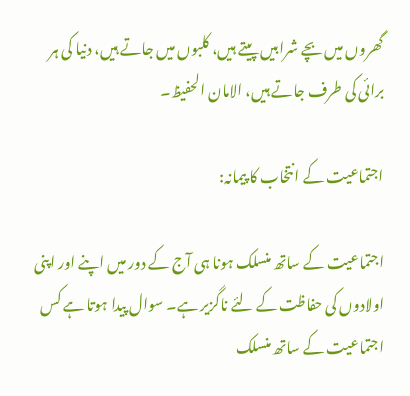گھروں میں بچے شرابیں پیتے ہیں، کلبوں میں جاتے ہیں، دنیا کی ہر برائی کی طرف جاتے ہیں، الامان الحفیظ۔

اجتماعیت کے انتخاب کا پیمانہ:

اجتماعیت کے ساتھ منسلک ہونا ہی آج کے دور میں اپنے اور اپنی اولادوں کی حفاظت کے لئے ناگزیر ہے۔ سوال پیدا ہوتا ہے کس اجتماعیت کے ساتھ منسلک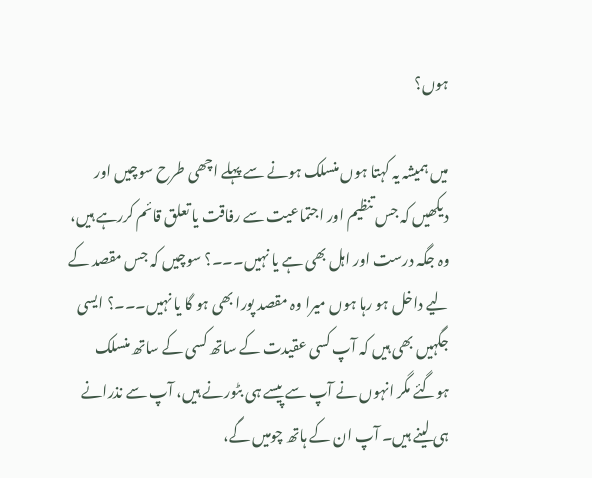ہوں؟

میں ہمیشہ یہ کہتا ہوں منسلک ہونے سے پہلے اچھی طرح سوچیں اور دیکھیں کہ جس تنظیم اور اجتماعیت سے رفاقت یا تعلق قائم کررہے ہیں، وہ جگہ درست اور اہل بھی ہے یا نہیں۔۔۔؟ سوچیں کہ جس مقصد کے لیے داخل ہو رہا ہوں میرا وہ مقصد پورا بھی ہو گا یا نہیں۔۔۔؟ ایسی جگہیں بھی ہیں کہ آپ کسی عقیدت کے ساتھ کسی کے ساتھ منسلک ہوگئے مگر انہوں نے آپ سے پیسے ہی بٹورنے ہیں، آپ سے نذرانے ہی لینے ہیں۔ آپ ان کے ہاتھ چومیں گے،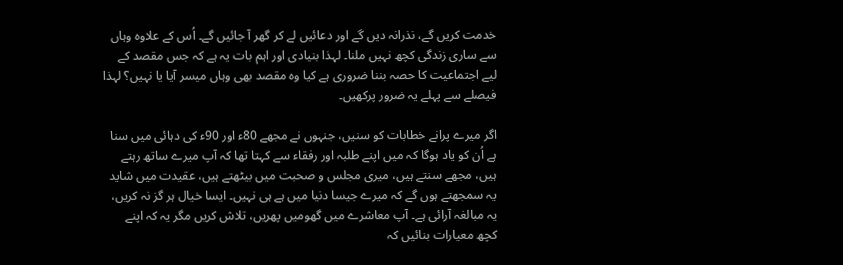خدمت کریں گے، نذرانہ دیں گے اور دعائیں لے کر گھر آ جائیں گے۔ اُس کے علاوہ وہاں سے ساری زندگی کچھ نہیں ملنا۔ لہذا بنیادی اور اہم بات یہ ہے کہ جس مقصد کے لیے اجتماعیت کا حصہ بننا ضروری ہے کیا وہ مقصد بھی وہاں میسر آیا یا نہیں؟ لہذا فیصلے سے پہلے یہ ضرور پرکھیں۔

اگر میرے پرانے خطابات کو سنیں، جنہوں نے مجھے 80ء اور 90ء کی دہائی میں سنا ہے اُن کو یاد ہوگا کہ میں اپنے طلبہ اور رفقاء سے کہتا تھا کہ آپ میرے ساتھ رہتے ہیں، مجھے سنتے ہیں، میری مجلس و صحبت میں بیٹھتے ہیں، عقیدت میں شاید یہ سمجھتے ہوں گے کہ میرے جیسا دنیا میں ہے ہی نہیں۔ ایسا خیال ہر گز نہ کریں، یہ مبالغہ آرائی ہے۔ آپ معاشرے میں گھومیں پھریں، تلاش کریں مگر یہ کہ اپنے کچھ معیارات بنائیں کہ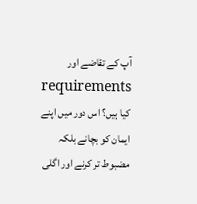آپ کے تقاضے اور requirements کیا ہیں؟ اس دور میں اپنے ایمان کو بچانے بلکہ مضبوط تر کرنے اور اگلی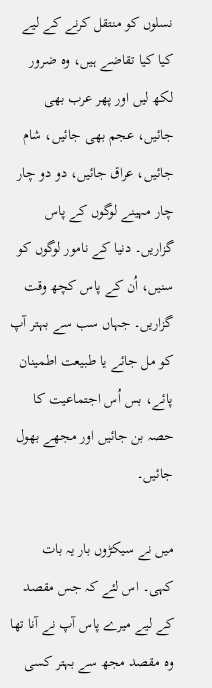نسلوں کو منتقل کرنے کے لیے کیا کیا تقاضے ہیں، وہ ضرور لکھ لیں اور پھر عرب بھی جائیں، عجم بھی جائیں، شام جائیں، عراق جائیں، دو دو چار چار مہینے لوگوں کے پاس گزاریں۔ دنیا کے نامور لوگوں کو سنیں، اُن کے پاس کچھ وقت گزاریں۔ جہاں سب سے بہتر آپ کو مل جائے یا طبیعت اطمینان پائے، بس اُس اجتماعیت کا حصہ بن جائیں اور مجھے بھول جائیں۔

میں نے سیکڑوں بار یہ بات کہی۔ اس لئے کہ جس مقصد کے لیے میرے پاس آپ نے آنا تھا وہ مقصد مجھ سے بہتر کسی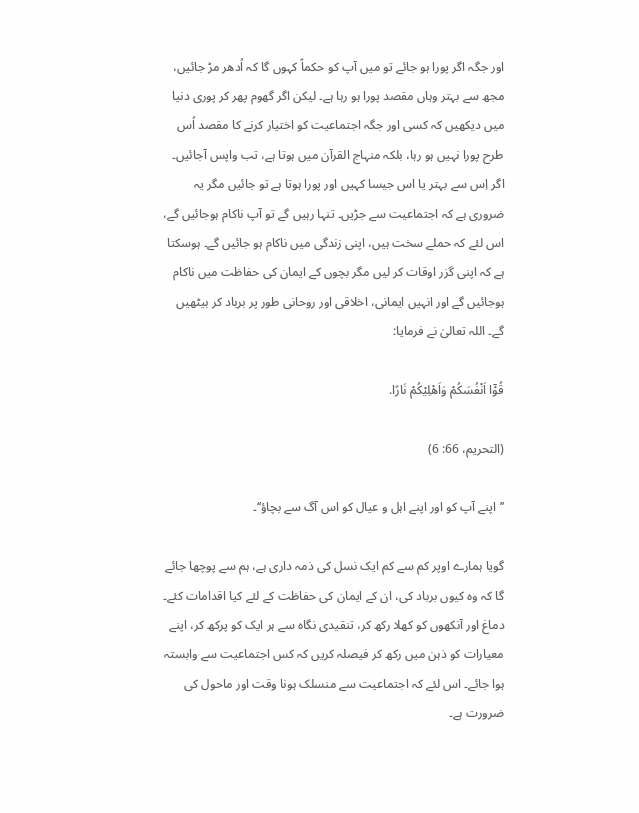اور جگہ اگر پورا ہو جائے تو میں آپ کو حکماً کہوں گا کہ اُدھر مڑ جائیں، مجھ سے بہتر وہاں مقصد پورا ہو رہا ہے۔ لیکن اگر گھوم پھر کر پوری دنیا میں دیکھیں کہ کسی اور جگہ اجتماعیت کو اختیار کرنے کا مقصد اُس طرح پورا نہیں ہو رہا، بلکہ منہاج القرآن میں ہوتا ہے، تب واپس آجائیں۔ اگر اِس سے بہتر یا اس جیسا کہیں اور پورا ہوتا ہے تو جائیں مگر یہ ضروری ہے کہ اجتماعیت سے جڑیں۔ تنہا رہیں گے تو آپ ناکام ہوجائیں گے، اس لئے کہ حملے سخت ہیں، اپنی زندگی میں ناکام ہو جائیں گے۔ ہوسکتا ہے کہ اپنی گزر اوقات کر لیں مگر بچوں کے ایمان کی حفاظت میں ناکام ہوجائیں گے اور انہیں ایمانی، اخلاقی اور روحانی طور پر برباد کر بیٹھیں گے۔ اللہ تعالیٰ نے فرمایا:

قُوْٓا اَنْفُسَکُمْ وَاَهْلِیْکُمْ نَارًا.

(التحریم، 66: 6)

’’اپنے آپ کو اور اپنے اہل و عیال کو اس آگ سے بچاؤ‘‘۔

گویا ہمارے اوپر کم سے کم ایک نسل کی ذمہ داری ہے، ہم سے پوچھا جائے گا کہ وہ کیوں برباد کی، ان کے ایمان کی حفاظت کے لئے کیا اقدامات کئے۔ دماغ اور آنکھوں کو کھلا رکھ کر، تنقیدی نگاہ سے ہر ایک کو پرکھ کر، اپنے معیارات کو ذہن میں رکھ کر فیصلہ کریں کہ کس اجتماعیت سے وابستہ ہوا جائے۔ اس لئے کہ اجتماعیت سے منسلک ہونا وقت اور ماحول کی ضرورت ہے۔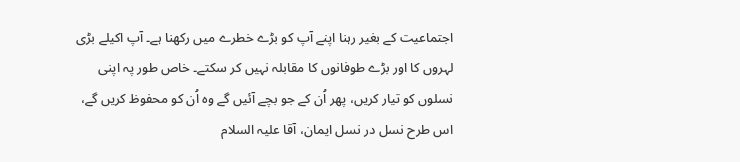اجتماعیت کے بغیر رہنا اپنے آپ کو بڑے خطرے میں رکھنا ہے۔ آپ اکیلے بڑی لہروں کا اور بڑے طوفانوں کا مقابلہ نہیں کر سکتے۔ خاص طور پہ اپنی نسلوں کو تیار کریں، پھر اُن کے جو بچے آئیں گے وہ اُن کو محفوظ کریں گے، اس طرح نسل در نسل ایمان، آقا علیہ السلام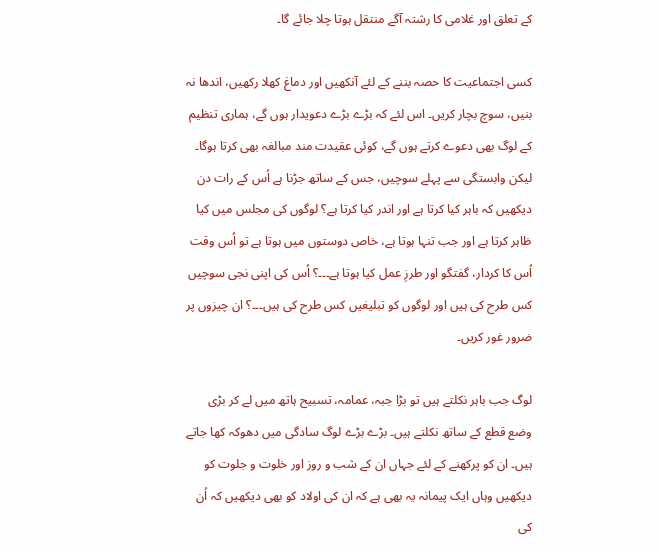کے تعلق اور غلامی کا رشتہ آگے منتقل ہوتا چلا جائے گا۔

کسی اجتماعیت کا حصہ بننے کے لئے آنکھیں اور دماغ کھلا رکھیں، اندھا نہ بنیں، سوچ بچار کریں۔ اس لئے کہ بڑے بڑے دعویدار ہوں گے، ہماری تنظیم کے لوگ بھی دعوے کرتے ہوں گے، کوئی عقیدت مند مبالغہ بھی کرتا ہوگا۔ لیکن وابستگی سے پہلے سوچیں، جس کے ساتھ جڑنا ہے اُس کے رات دن دیکھیں کہ باہر کیا کرتا ہے اور اندر کیا کرتا ہے؟ لوگوں کی مجلس میں کیا ظاہر کرتا ہے اور جب تنہا ہوتا ہے، خاص دوستوں میں ہوتا ہے تو اُس وقت اُس کا کردار، گفتگو اور طرزِ عمل کیا ہوتا ہے۔۔۔؟ اُس کی اپنی نجی سوچیں کس طرح کی ہیں اور لوگوں کو تبلیغیں کس طرح کی ہیں۔۔۔؟ ان چیزوں پر ضرور غور کریں۔

لوگ جب باہر نکلتے ہیں تو بڑا جبہ، عمامہ، تسبیح ہاتھ میں لے کر بڑی وضع قطع کے ساتھ نکلتے ہیں۔ بڑے بڑے لوگ سادگی میں دھوکہ کھا جاتے ہیں۔ ان کو پرکھنے کے لئے جہاں ان کے شب و روز اور خلوت و جلوت کو دیکھیں وہاں ایک پیمانہ یہ بھی ہے کہ ان کی اولاد کو بھی دیکھیں کہ اُن کی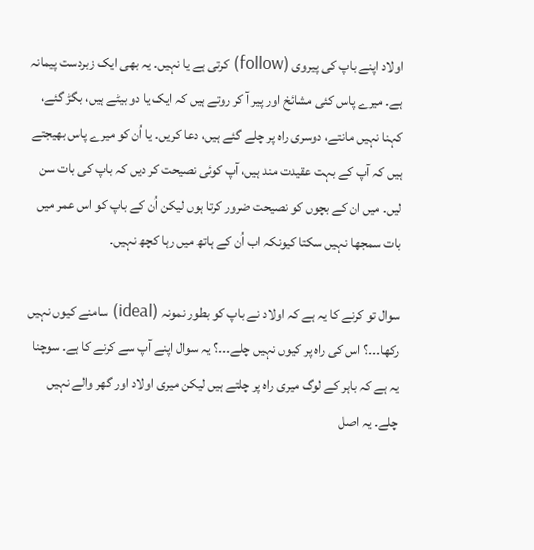اولاد اپنے باپ کی پیروی (follow) کرتی ہے یا نہیں۔ یہ بھی ایک زبردست پیمانہ ہے۔ میرے پاس کئی مشائخ اور پیر آ کر روتے ہیں کہ ایک یا دو بیٹے ہیں، بگڑ گئے، کہنا نہیں مانتے، دوسری راہ پر چلے گئے ہیں، دعا کریں۔ یا اُن کو میرے پاس بھیجتے ہیں کہ آپ کے بہت عقیدت مند ہیں، آپ کوئی نصیحت کر دیں کہ باپ کی بات سن لیں۔ میں ان کے بچوں کو نصیحت ضرور کرتا ہوں لیکن اُن کے باپ کو اس عمر میں بات سمجھا نہیں سکتا کیونکہ اب اُن کے ہاتھ میں رہا کچھ نہیں۔

سوال تو کرنے کا یہ ہے کہ اولاد نے باپ کو بطور نمونہ (ideal) سامنے کیوں نہیں رکھا۔۔۔؟ اس کی راہ پر کیوں نہیں چلے۔۔۔؟ یہ سوال اپنے آپ سے کرنے کا ہے۔ سوچنا یہ ہے کہ باہر کے لوگ میری راہ پر چلتے ہیں لیکن میری اولاد اور گھر والے نہیں چلے۔ یہ اصل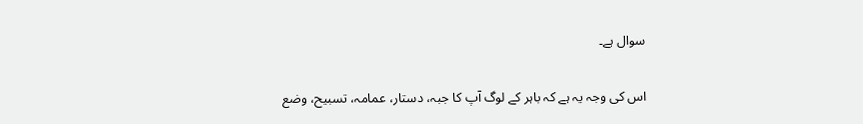سوال ہے۔

اس کی وجہ یہ ہے کہ باہر کے لوگ آپ کا جبہ، دستار، عمامہ، تسبیح، وضع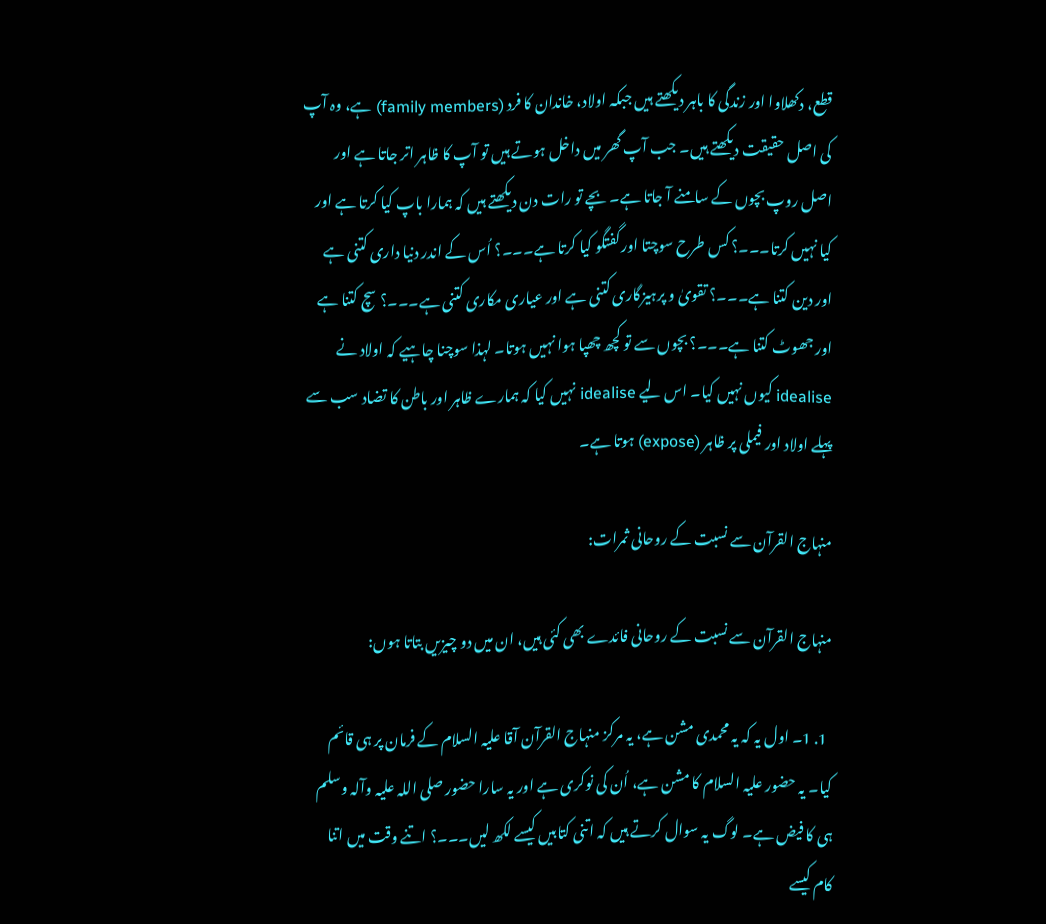قطع، دکھلاوا اور زندگی کا باہر دیکھتے ہیں جبکہ اولاد، خاندان کا فرد (family members) ہے، وہ آپ کی اصل حقیقت دیکھتے ہیں۔ جب آپ گھر میں داخل ہوتے ہیں تو آپ کا ظاہر اتر جاتا ہے اور اصل روپ بچوں کے سامنے آ جاتا ہے۔ بچے تو رات دن دیکھتے ہیں کہ ہمارا باپ کیا کرتا ہے اور کیا نہیں کرتا۔۔۔؟ کس طرح سوچتا اور گفتگو کیا کرتا ہے۔۔۔؟ اُس کے اندر دنیا داری کتنی ہے اور دین کتنا ہے۔۔۔؟ تقویٰ و پرہیزگاری کتنی ہے اور عیاری مکاری کتنی ہے۔۔۔؟ سچ کتنا ہے اور جھوٹ کتنا ہے۔۔۔؟ بچوں سے تو کچھ چھپا ہوا نہیں ہوتا۔ لہذا سوچنا چاہیے کہ اولاد نے idealise کیوں نہیں کیا۔ اس لیے idealise نہیں کیا کہ ہمارے ظاہر اور باطن کا تضاد سب سے پہلے اولاد اور فیملی پر ظاہر (expose) ہوتا ہے۔

منہاج القرآن سے نسبت کے روحانی ثمرات:

منہاج القرآن سے نسبت کے روحانی فائدے بھی کئی ہیں، ان میں دو چیزیں بتاتا ہوں:

  1. 1۔ اول یہ کہ یہ محمدی مشن ہے، یہ مرکز منہاج القرآن آقا علیہ السلام کے فرمان پر ہی قائم کیا۔ یہ حضور علیہ السلام کا مشن ہے، اُن کی نوکری ہے اور یہ سارا حضور صلی اللہ علیہ وآلہ وسلم ہی کا فیض ہے۔ لوگ یہ سوال کرتے ہیں کہ اتنی کتابیں کیسے لکھ لیں۔۔۔؟ اتنے وقت میں اتنا کام کیسے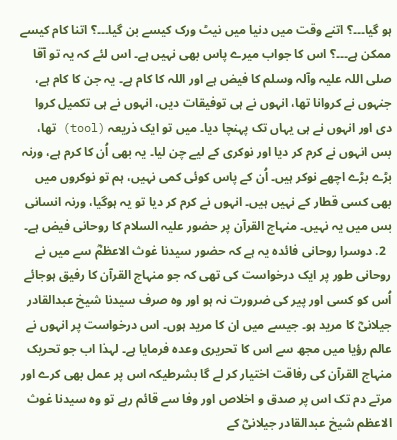ہو گیا۔۔۔؟ اتنے وقت میں دنیا میں نیٹ ورک کیسے بن گیا۔۔۔؟ اتنا کام کیسے ممکن ہے۔۔۔؟ اس کا جواب میرے پاس بھی نہیں ہے۔ اس لئے کہ یہ تو آقا صلی اللہ علیہ وآلہ وسلم کا فیض ہے اور اللہ کا کام ہے۔ یہ جن کا کام ہے، جنہوں نے کروانا تھا، انہوں نے ہی توفیقات دیں، انہوں نے ہی تکمیل کروا دی اور انہوں نے ہی یہاں تک پہنچا دیا۔ میں تو ایک ذریعہ (tool) تھا، بس انہوں نے کرم کر دیا اور نوکری کے لیے چن لیا۔ یہ بھی اُن کا کرم ہے، ورنہ بڑے بڑے اچھے نوکر ہیں۔ اُن کے پاس کوئی کمی نہیں، ہم تو نوکروں میں بھی کسی قطار کے نہیں ہیں۔ انہوں نے کرم کر دیا تو یہ ہوگیا، ورنہ انسانی بس میں یہ نہیں۔ منہاج القرآن پر حضور علیہ السلام کا روحانی فیض ہے۔
  2. دوسرا روحانی فائدہ یہ ہے کہ حضور سیدنا غوث الاعظمؓ سے میں نے روحانی طور پر ایک درخواست کی تھی کہ جو منہاج القرآن کا رفیق ہوجائے اُس کو کسی اور پیر کی ضرورت نہ ہو اور وہ صرف سیدنا شیخ عبدالقادر جیلانیؓ کا مرید ہو۔ جیسے میں ان کا مرید ہوں۔ اس درخواست پر انہوں نے عالم رؤیا میں مجھ سے اس کا تحریری وعدہ فرمایا ہے۔ لہذا اب جو تحریک منہاج القرآن کی رفاقت اختیار کر لے گا بشرطیکہ اس پر عمل بھی کرے اور مرتے دم تک اس پر صدق و اخلاص اور وفا سے قائم رہے تو وہ سیدنا غوث الاعظم شیخ عبدالقادر جیلانیؓ کے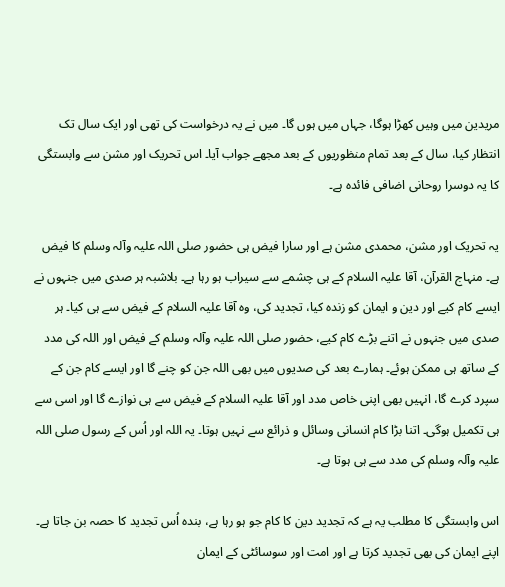مریدین میں وہیں کھڑا ہوگا، جہاں میں ہوں گا۔ میں نے یہ درخواست کی تھی اور ایک سال تک انتظار کیا، سال کے بعد تمام منظوریوں کے بعد مجھے جواب آیا۔ اس تحریک اور مشن سے وابستگی کا یہ دوسرا روحانی اضافی فائدہ ہے۔

یہ تحریک اور مشن، محمدی مشن ہے اور سارا فیض ہی حضور صلی اللہ علیہ وآلہ وسلم کا فیض ہے۔ منہاج القرآن، آقا علیہ السلام کے ہی چشمے سے سیراب ہو رہا ہے۔ بلاشبہ ہر صدی میں جنہوں نے ایسے کام کیے اور دین و ایمان کو زندہ کیا، تجدید کی، وہ آقا علیہ السلام کے فیض سے ہی کیا۔ ہر صدی میں جنہوں نے اتنے بڑے کام کیے، حضور صلی اللہ علیہ وآلہ وسلم کے فیض اور اللہ کی مدد کے ساتھ ہی ممکن ہوئے۔ ہمارے بعد کی صدیوں میں بھی اللہ جن کو چنے گا اور ایسے کام جن کے سپرد کرے گا، انہیں بھی اپنی خاص مدد اور آقا علیہ السلام کے فیض سے ہی نوازے گا اور اسی سے ہی تکمیل ہوگی۔ اتنا بڑا کام انسانی وسائل و ذرائع سے نہیں ہوتا۔ یہ اللہ اور اُس کے رسول صلی اللہ علیہ وآلہ وسلم کی مدد سے ہی ہوتا ہے۔

اس وابستگی کا مطلب یہ ہے کہ تجدید دین کا کام جو ہو رہا ہے، بندہ اُس تجدید کا حصہ بن جاتا ہے۔ اپنے ایمان کی بھی تجدید کرتا ہے اور امت اور سوسائٹی کے ایمان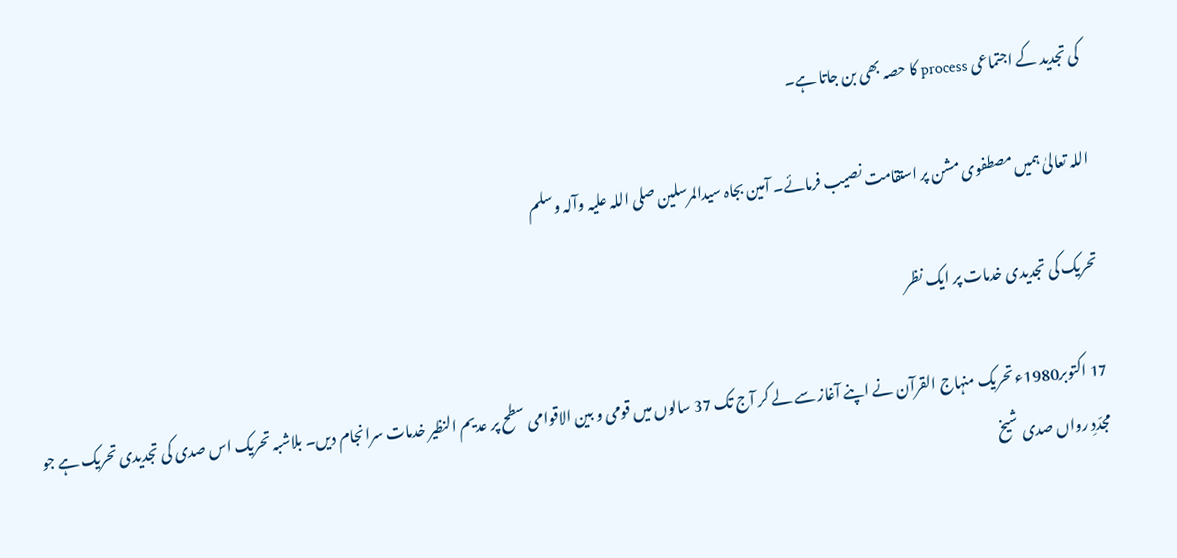کی تجدید کے اجتماعی process کا حصہ بھی بن جاتا ہے۔

اللہ تعالیٰ ہمیں مصطفوی مشن پر استقامت نصیب فرمائے۔ آمین بجاہ سیدالمرسلین صلی اللہ علیہ وآلہ وسلم

تحریک کی تجدیدی خدمات پر ایک نظر

17 اکتوبر1980ء تحریک منہاج القرآن نے اپنے آغاز سے لے کر آج تک 37 سالوں میں قومی و بین الاقوامی سطح پر عدیم النظیر خدمات سرانجام دیں۔ بلاشبہ تحریک اس صدی کی تجدیدی تحریک ہے جو مجدّدِ رواں صدی شیخ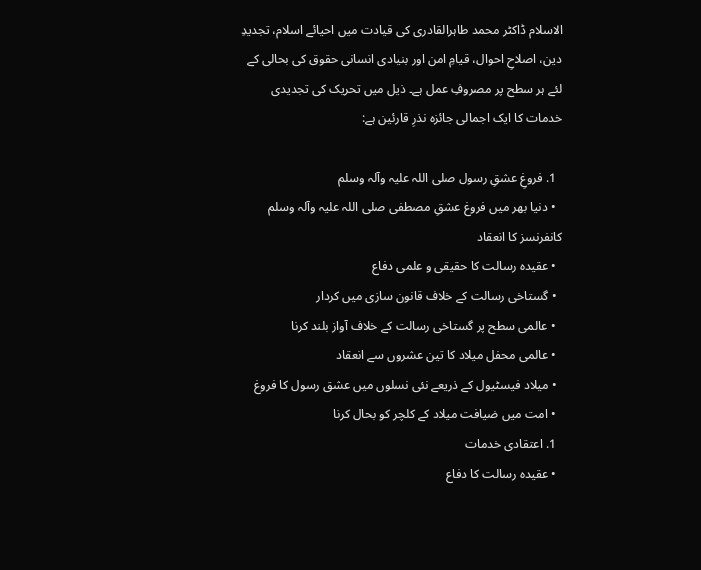الاسلام ڈاکٹر محمد طاہرالقادری کی قیادت میں احیائے اسلام، تجدیدِ دین، اصلاحِ احوال، قیامِ امن اور بنیادی انسانی حقوق کی بحالی کے لئے ہر سطح پر مصروفِ عمل ہے۔ ذیل میں تحریک کی تجدیدی خدمات کا ایک اجمالی جائزہ نذرِ قارئین ہے:

  1. فروغِ عشقِ رسول صلی اللہ علیہ وآلہ وسلم
  • دنیا بھر میں فروغ عشقِ مصطفی صلی اللہ علیہ وآلہ وسلم کانفرنسز کا انعقاد
  • عقیدہ رسالت کا حقیقی و علمی دفاع
  • گستاخی رسالت کے خلاف قانون سازی میں کردار
  • عالمی سطح پر گستاخی رسالت کے خلاف آواز بلند کرنا
  • عالمی محفل میلاد کا تین عشروں سے انعقاد
  • میلاد فیسٹیول کے ذریعے نئی نسلوں میں عشق رسول کا فروغ
  • امت میں ضیافت میلاد کے کلچر کو بحال کرنا
  1. اعتقادی خدمات
  • عقیدہ رسالت کا دفاع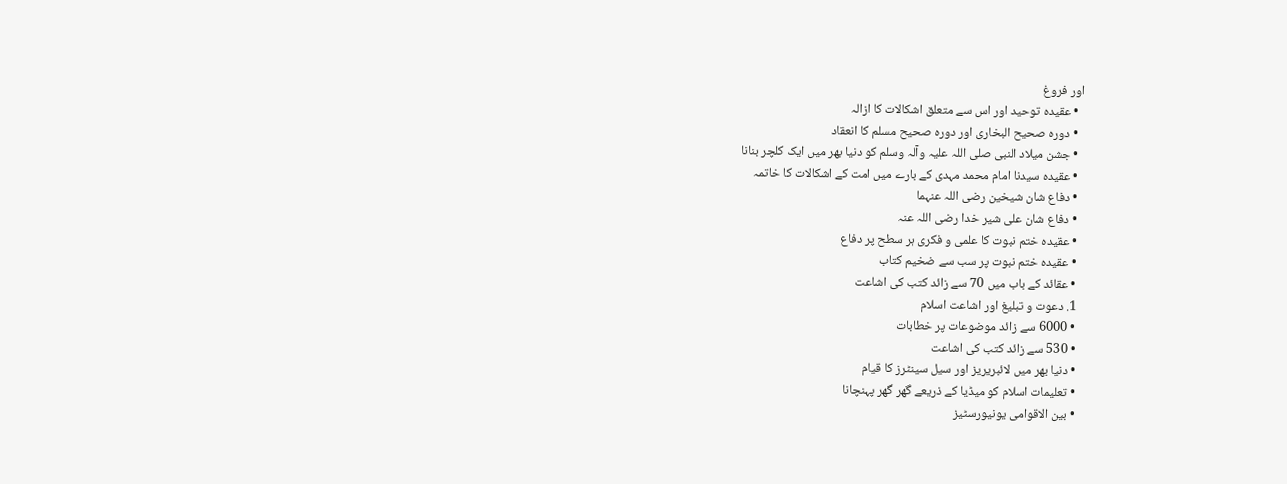اور فروغ
  • عقیدہ توحید اور اس سے متعلق اشکالات کا ازالہ
  • دورہ صحیح البخاری اور دورہ صحیح مسلم کا انعقاد
  • جشن میلاد النبی صلی اللہ علیہ وآلہ وسلم کو دنیا بھر میں ایک کلچر بنانا
  • عقیدہ سیدنا امام محمد مہدی کے بارے میں امت کے اشکالات کا خاتمہ
  • دفاع شان شیخین رضی اللہ عنہما
  • دفاع شان علی شیر خدا رضی اللہ عنہ
  • عقیدہ ختم نبوت کا علمی و فکری ہر سطح پر دفاع
  • عقیدہ ختم نبوت پر سب سے ضخیم کتاب
  • عقائد کے باب میں 70 سے زائد کتب کی اشاعت
  1. دعوت و تبلیغ اور اشاعت اسلام
  • 6000 سے زائد موضوعات پر خطابات
  • 530 سے زائد کتب کی اشاعت
  • دنیا بھر میں لائبریریز اور سیل سینٹرز کا قیام
  • تعلیمات اسلام کو میڈیا کے ذریعے گھر گھر پہنچانا
  • بین الاقوامی یونیورسٹیز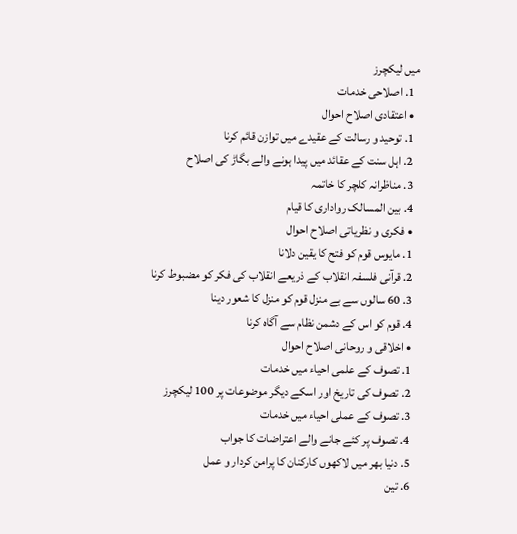میں لیکچرز
  1. اصلاحی خدمات
  • اعتقادی اصلاح احوال
  1. توحید و رسالت کے عقیدے میں توازن قائم کرنا
  2. اہل سنت کے عقائد میں پیدا ہونے والے بگاڑ کی اصلاح
  3. مناظرانہ کلچر کا خاتمہ
  4. بین المسالک رواداری کا قیام
  • فکری و نظریاتی اصلاح احوال
  1. مایوس قوم کو فتح کا یقین دلانا
  2. قرآنی فلسفہ انقلاب کے ذریعے انقلاب کی فکر کو مضبوط کرنا
  3. 60 سالوں سے بے منزل قوم کو منزل کا شعور دینا
  4. قوم کو اس کے دشمن نظام سے آگاہ کرنا
  • اخلاقی و روحانی اصلاح احوال
  1. تصوف کے علمی احیاء میں خدمات
  2. تصوف کی تاریخ اور اسکے دیگر موضوعات پر 100 لیکچرز
  3. تصوف کے عملی احیاء میں خدمات
  4. تصوف پر کئے جانے والے اعتراضات کا جواب
  5. دنیا بھر میں لاکھوں کارکنان کا پرامن کردار و عمل
  6. تین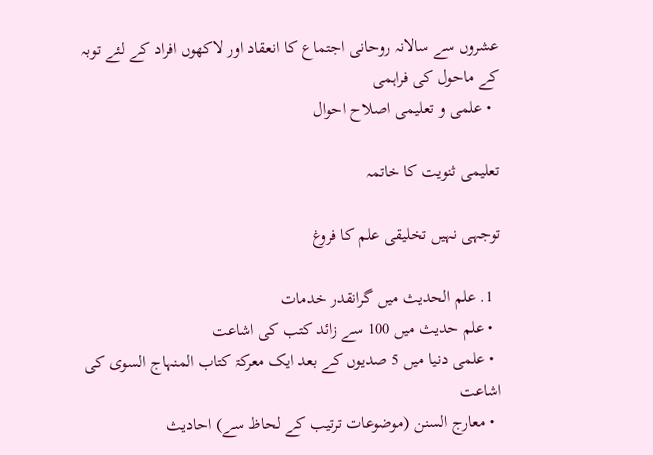عشروں سے سالانہ روحانی اجتماع کا انعقاد اور لاکھوں افراد کے لئے توبہ کے ماحول کی فراہمی
  • علمی و تعلیمی اصلاح احوال

تعلیمی ثنویت کا خاتمہ

توجہی نہیں تخلیقی علم کا فروغ

  1. علم الحدیث میں گرانقدر خدمات
  • علم حدیث میں 100 سے زائد کتب کی اشاعت
  • علمی دنیا میں 5 صدیوں کے بعد ایک معرکۃ کتاب المنہاج السوی کی اشاعت
  • معارج السنن (موضوعات ترتیب کے لحاظ سے) احادیث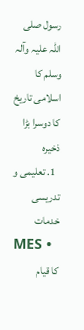رسول صلی اللہ علیہ وآلہ وسلم کا اسلامی تاریخ کا دوسرا بڑا ذخیرہ
  1. تعلیمی و تدریسی خدمات
  • MES کا قیام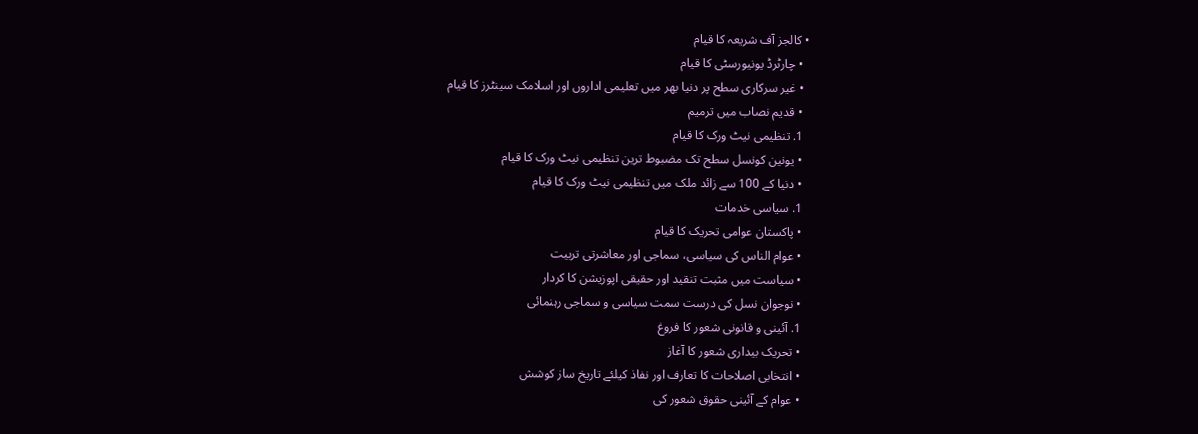• کالجز آف شریعہ کا قیام
  • چارٹرڈ یونیورسٹی کا قیام
  • غیر سرکاری سطح پر دنیا بھر میں تعلیمی اداروں اور اسلامک سینٹرز کا قیام
  • قدیم نصاب میں ترمیم
  1. تنظیمی نیٹ ورک کا قیام
  • یونین کونسل سطح تک مضبوط ترین تنظیمی نیٹ ورک کا قیام
  • دنیا کے 100 سے زائد ملک میں تنظیمی نیٹ ورک کا قیام
  1. سیاسی خدمات
  • پاکستان عوامی تحریک کا قیام
  • عوام الناس کی سیاسی، سماجی اور معاشرتی تربیت
  • سیاست میں مثبت تنقید اور حقیقی اپوزیشن کا کردار
  • نوجوان نسل کی درست سمت سیاسی و سماجی رہنمائی
  1. آئینی و قانونی شعور کا فروغ
  • تحریک بیداری شعور کا آغاز
  • انتخابی اصلاحات کا تعارف اور نفاذ کیلئے تاریخ ساز کوشش
  • عوام کے آئینی حقوق شعور کی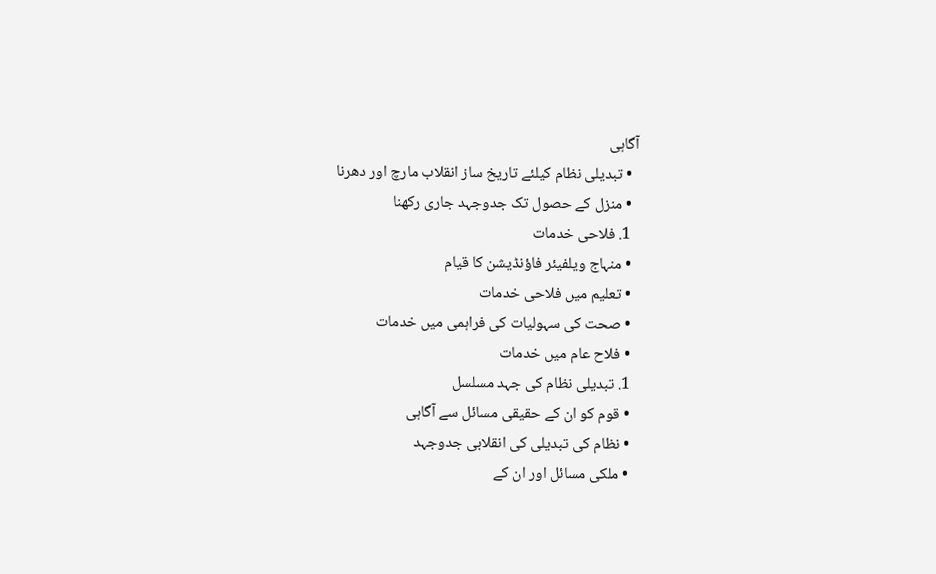آگاہی
  • تبدیلی نظام کیلئے تاریخ ساز انقلاب مارچ اور دھرنا
  • منزل کے حصول تک جدوجہد جاری رکھنا
  1. فلاحی خدمات
  • منہاج ویلفیئر فاؤنڈیشن کا قیام
  • تعلیم میں فلاحی خدمات
  • صحت کی سہولیات کی فراہمی میں خدمات
  • فلاح عام میں خدمات
  1. تبدیلی نظام کی جہد مسلسل
  • قوم کو ان کے حقیقی مسائل سے آگاہی
  • نظام کی تبدیلی کی انقلابی جدوجہد
  • ملکی مسائل اور ان کے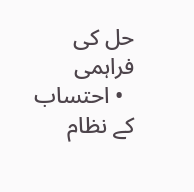حل کی فراہمی
  • احتساب کے نظام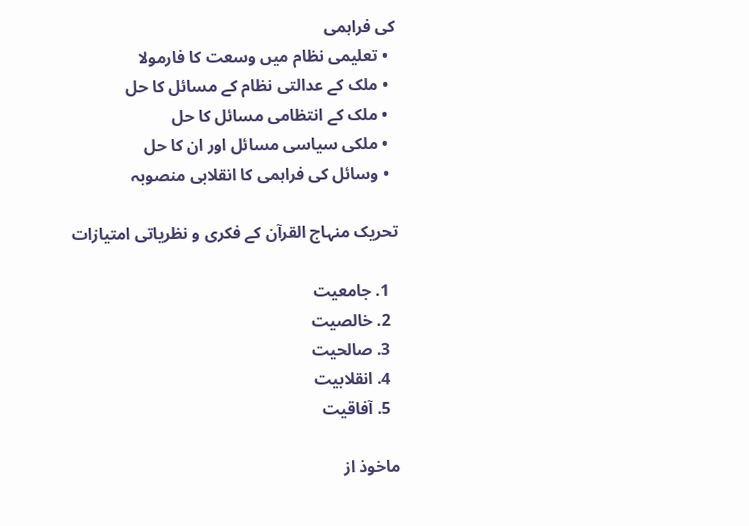کی فراہمی
  • تعلیمی نظام میں وسعت کا فارمولا
  • ملک کے عدالتی نظام کے مسائل کا حل
  • ملک کے انتظامی مسائل کا حل
  • ملکی سیاسی مسائل اور ان کا حل
  • وسائل کی فراہمی کا انقلابی منصوبہ

تحریک منہاج القرآن کے فکری و نظریاتی امتیازات

  1. جامعیت
  2. خالصیت
  3. صالحیت
  4. انقلابیت
  5. آفاقیت

ماخوذ از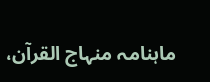ماہنامہ منہاج القرآن،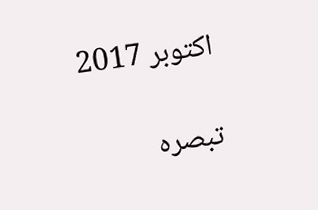اکتوبر 2017

تبصرہ